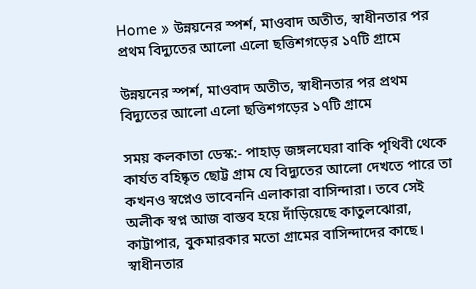Home » উন্নয়নের স্পর্শ, মাওবাদ অতীত, স্বাধীনতার পর প্রথম বিদ্যুতের আলো এলো ছত্তিশগড়ের ১৭টি গ্রামে

উন্নয়নের স্পর্শ, মাওবাদ অতীত, স্বাধীনতার পর প্রথম বিদ্যুতের আলো এলো ছত্তিশগড়ের ১৭টি গ্রামে

সময় কলকাতা ডেস্ক:- পাহাড় জঙ্গলঘেরা বাকি পৃথিবী থেকে কার্যত বহিষ্কৃত ছোট্ট গ্রাম যে বিদ্যুতের আলো দেখতে পারে তা কখনও স্বপ্নেও ভাবেননি এলাকারা বাসিন্দারা। তবে সেই অলীক স্বপ্ন আজ বাস্তব হয়ে দাঁড়িয়েছে কাতুলঝোরা, কাট্টাপার, বুকমারকার মতো গ্রামের বাসিন্দাদের কাছে। স্বাধীনতার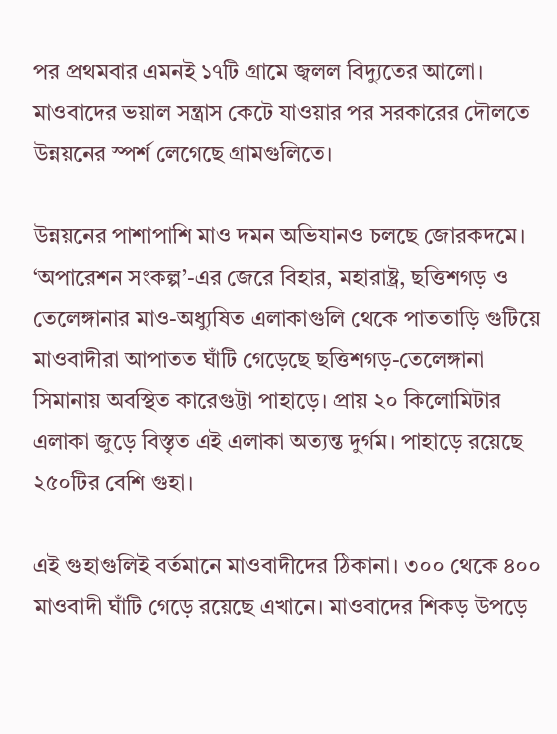পর প্রথমবার এমনই ১৭টি গ্রামে জ্বলল বিদ্যুতের আলো। মাওবাদের ভয়াল সন্ত্রাস কেটে যাওয়ার পর সরকারের দৌলতে উন্নয়নের স্পর্শ লেগেছে গ্রামগুলিতে।

উন্নয়নের পাশাপাশি মাও দমন অভিযানও চলছে জোরকদমে। ‘অপারেশন সংকল্প’-এর জেরে বিহার, মহারাষ্ট্র, ছত্তিশগড় ও তেলেঙ্গানার মাও-অধ্যুষিত এলাকাগুলি থেকে পাততাড়ি গুটিয়ে মাওবাদীরা আপাতত ঘাঁটি গেড়েছে ছত্তিশগড়-তেলেঙ্গানা সিমানায় অবস্থিত কারেগুট্টা পাহাড়ে। প্রায় ২০ কিলোমিটার এলাকা জুড়ে বিস্তৃত এই এলাকা অত্যন্ত দুর্গম। পাহাড়ে রয়েছে ২৫০টির বেশি গুহা।

এই গুহাগুলিই বর্তমানে মাওবাদীদের ঠিকানা। ৩০০ থেকে ৪০০ মাওবাদী ঘাঁটি গেড়ে রয়েছে এখানে। মাওবাদের শিকড় উপড়ে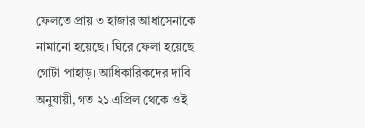ফেলতে প্রায় ৩ হাজার আধাসেনাকে নামানো হয়েছে। ঘিরে ফেলা হয়েছে গোটা পাহাড়। আধিকারিকদের দাবি অনুযায়ী, গত ২১ এপ্রিল থেকে ওই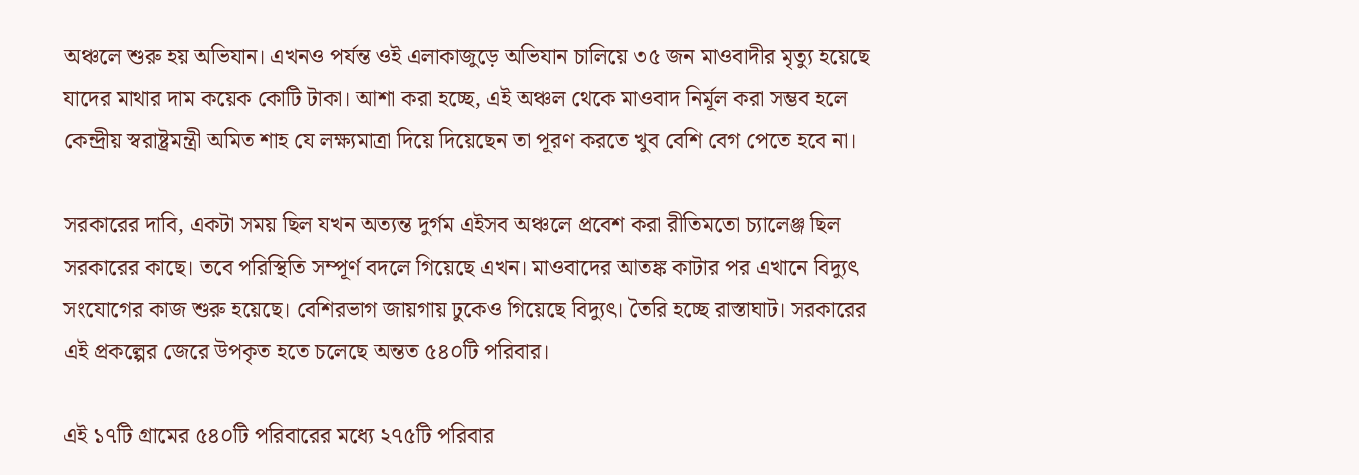অঞ্চলে শুরু হয় অভিযান। এখনও পর্যন্ত ওই এলাকাজুড়ে অভিযান চালিয়ে ৩৫ জন মাওবাদীর মৃত্যু হয়েছে যাদের মাথার দাম কয়েক কোটি টাকা। আশা করা হচ্ছে, এই অঞ্চল থেকে মাওবাদ নির্মূল করা সম্ভব হলে কেন্দ্রীয় স্বরাষ্ট্রমন্ত্রী অমিত শাহ যে লক্ষ্যমাত্রা দিয়ে দিয়েছেন তা পূরণ করতে খুব বেশি বেগ পেতে হবে না।

সরকারের দাবি, একটা সময় ছিল যখন অত্যন্ত দুর্গম এইসব অঞ্চলে প্রবেশ করা রীতিমতো চ্যালেঞ্জ ছিল সরকারের কাছে। তবে পরিস্থিতি সম্পূর্ণ বদলে গিয়েছে এখন। মাওবাদের আতঙ্ক কাটার পর এখানে বিদ্যুৎ সংযোগের কাজ শুরু হয়েছে। বেশিরভাগ জায়গায় ঢুকেও গিয়েছে বিদ্যুৎ। তৈরি হচ্ছে রাস্তাঘাট। সরকারের এই প্রকল্পের জেরে উপকৃত হতে চলেছে অন্তত ৫৪০টি পরিবার।

এই ১৭টি গ্রামের ৫৪০টি পরিবারের মধ্যে ২৭৫টি পরিবার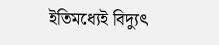ইতিমধ্যেই বিদ্যুৎ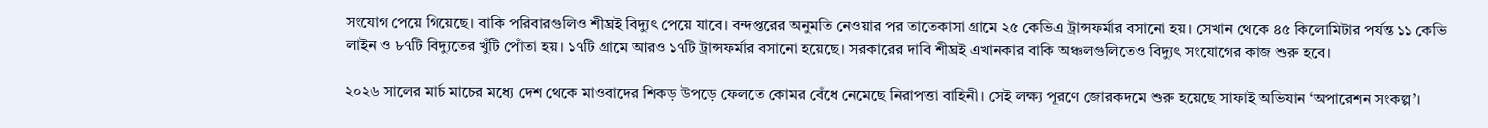সংযোগ পেয়ে গিয়েছে। বাকি পরিবারগুলিও শীঘ্রই বিদ্যুৎ পেয়ে যাবে। বন্দপ্তরের অনুমতি নেওয়ার পর তাতেকাসা গ্রামে ২৫ কেভিএ ট্রান্সফর্মার বসানো হয়। সেখান থেকে ৪৫ কিলোমিটার পর্যন্ত ১১ কেভি লাইন ও ৮৭টি বিদ্যুতের খুঁটি পোঁতা হয়। ১৭টি গ্রামে আরও ১৭টি ট্রান্সফর্মার বসানো হয়েছে। সরকারের দাবি শীঘ্রই এখানকার বাকি অঞ্চলগুলিতেও বিদ্যুৎ সংযোগের কাজ শুরু হবে।

২০২৬ সালের মার্চ মাচের মধ্যে দেশ থেকে মাওবাদের শিকড় উপড়ে ফেলতে কোমর বেঁধে নেমেছে নিরাপত্তা বাহিনী। সেই লক্ষ্য পূরণে জোরকদমে শুরু হয়েছে সাফাই অভিযান ‘অপারেশন সংকল্প’।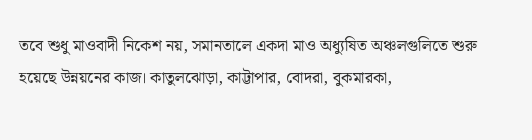তবে শুধু মাওবাদী নিকেশ নয়, সমানতালে একদা মাও অধ্যুষিত অঞ্চলগুলিতে শুরু হয়েছে উন্নয়নের কাজ। কাতুলঝোড়া, কাট্টাপার, বোদরা, বুকমারকা,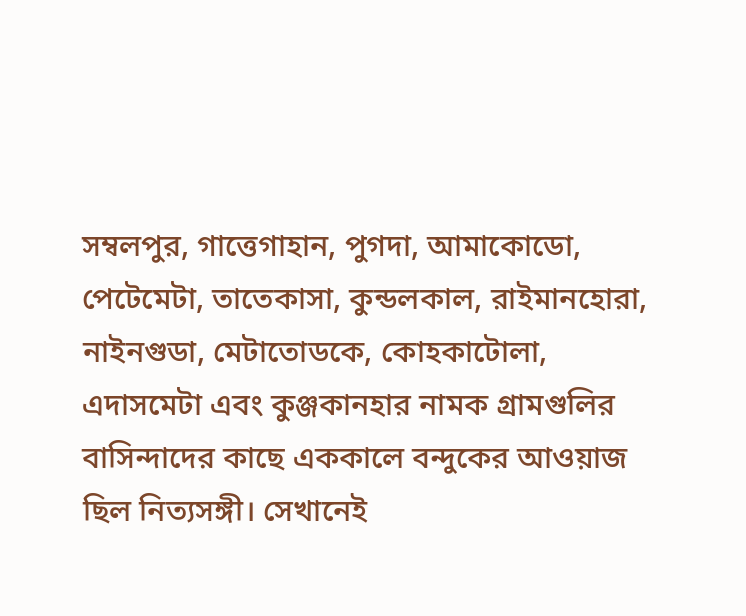সম্বলপুর, গাত্তেগাহান, পুগদা, আমাকোডো, পেটেমেটা, তাতেকাসা, কুন্ডলকাল, রাইমানহোরা, নাইনগুডা, মেটাতোডকে, কোহকাটোলা, এদাসমেটা এবং কুঞ্জকানহার নামক গ্রামগুলির বাসিন্দাদের কাছে এককালে বন্দুকের আওয়াজ ছিল নিত্যসঙ্গী। সেখানেই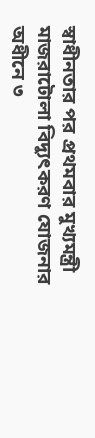স্বাধীনতার পর প্রথমবার মুখ্যমন্ত্রী মাজরাটোলা বিদ্যুৎকরণ যোজনার অধীনে ৩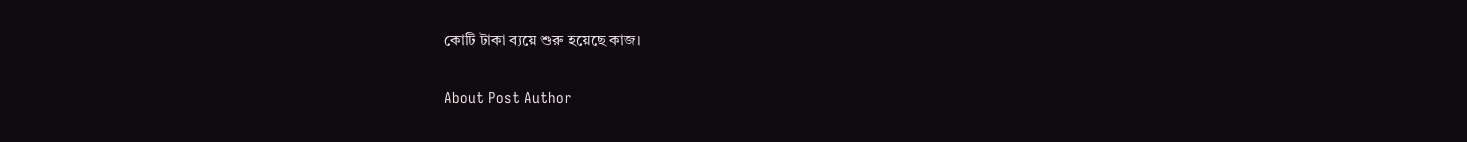কোটি টাকা ব্যয়ে শুরু হয়েছে কাজ।

About Post Author